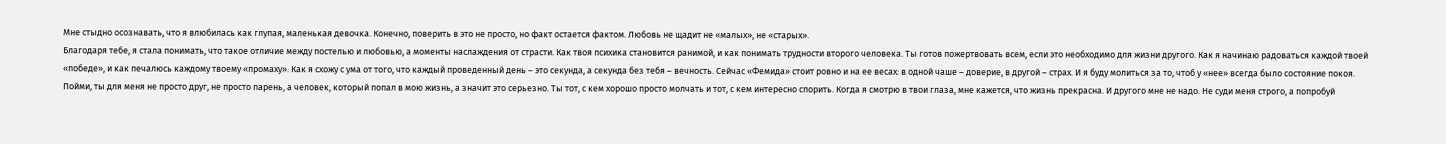Мне стыдно осознавать, что я влюбилась как глупая, маленькая девочка. Конечно, поверить в это не просто, но факт остается фактом. Любовь не щадит не «малых», не «старых».
Благодаря тебе, я стала понимать, что такое отличие между постелью и любовью, а моменты наслаждения от страсти. Как твоя психика становится ранимой, и как понимать трудности второго человека. Ты готов пожертвовать всем, если это необходимо для жизни другого. Как я начинаю радоваться каждой твоей «победе», и как печалюсь каждому твоему «промаху». Как я схожу с ума от того, что каждый проведенный день – это секунда, а секунда без тебя – вечность. Сейчас «Фемида» стоит ровно и на ее весах: в одной чаше – доверие, в другой – страх. И я буду молиться за то, чтоб у «нее» всегда было состояние покоя.
Пойми, ты для меня не просто друг, не просто парень, а человек, который попал в мою жизнь, а значит это серьезно. Ты тот, с кем хорошо просто молчать и тот, с кем интересно спорить. Когда я смотрю в твои глаза, мне кажется, что жизнь прекрасна. И другого мне не надо. Не суди меня строго, а попробуй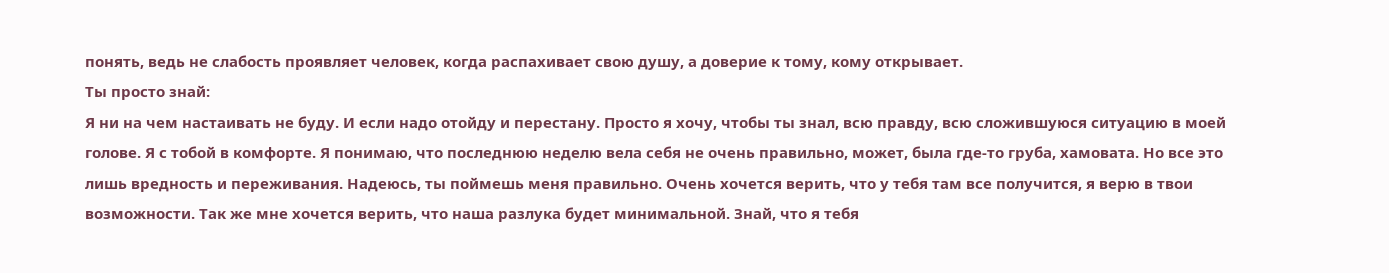понять, ведь не слабость проявляет человек, когда распахивает свою душу, а доверие к тому, кому открывает.
Ты просто знай:
Я ни на чем настаивать не буду. И если надо отойду и перестану. Просто я хочу, чтобы ты знал, всю правду, всю сложившуюся ситуацию в моей голове. Я с тобой в комфорте. Я понимаю, что последнюю неделю вела себя не очень правильно, может, была где-то груба, хамовата. Но все это лишь вредность и переживания. Надеюсь, ты поймешь меня правильно. Очень хочется верить, что у тебя там все получится, я верю в твои возможности. Так же мне хочется верить, что наша разлука будет минимальной. Знай, что я тебя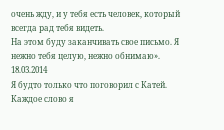очень жду, и у тебя есть человек, который всегда рад тебя видеть.
На этом буду заканчивать свое письмо. Я нежно тебя целую, нежно обнимаю».
18.03.2014
Я будто только что поговорил с Катей. Каждое слово я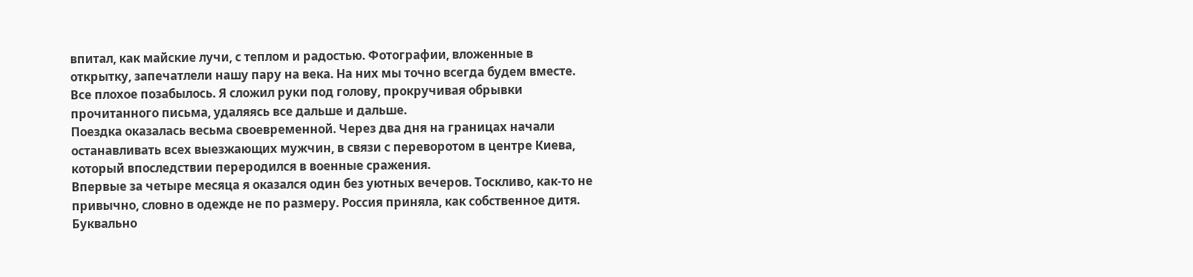впитал, как майские лучи, с теплом и радостью. Фотографии, вложенные в открытку, запечатлели нашу пару на века. На них мы точно всегда будем вместе. Все плохое позабылось. Я сложил руки под голову, прокручивая обрывки прочитанного письма, удаляясь все дальше и дальше.
Поездка оказалась весьма своевременной. Через два дня на границах начали останавливать всех выезжающих мужчин, в связи с переворотом в центре Киева, который впоследствии переродился в военные сражения.
Впервые за четыре месяца я оказался один без уютных вечеров. Тоскливо, как-то не привычно, словно в одежде не по размеру. Россия приняла, как собственное дитя. Буквально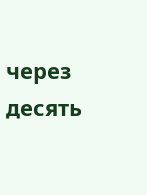через десять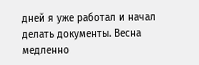дней я уже работал и начал делать документы. Весна медленно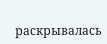раскрывалась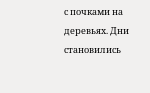с почками на деревьях. Дни становились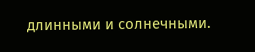длинными и солнечными.